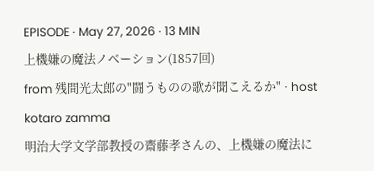EPISODE · May 27, 2026 · 13 MIN
上機嫌の魔法ノベーション(1857回)
from 残間光太郎の"闘うものの歌が聞こえるか" · host kotaro zamma
明治大学文学部教授の齋藤孝さんの、上機嫌の魔法に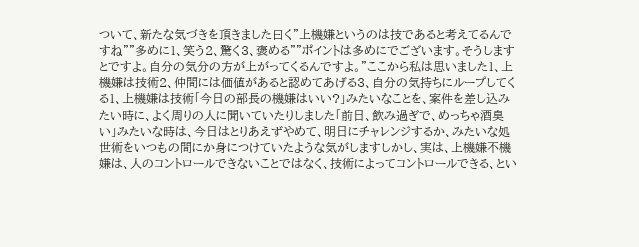ついて、新たな気づきを頂きました曰く"上機嫌というのは技であると考えてるんですね""多めに1、笑う2、驚く3、褒める""ポイントは多めにでございます。そうしますとですよ。自分の気分の方が上がってくるんですよ。"ここから私は思いました1、上機嫌は技術2、仲間には価値があると認めてあげる3、自分の気持ちにループしてくる1、上機嫌は技術「今日の部長の機嫌はいい?」みたいなことを、案件を差し込みたい時に、よく周りの人に聞いていたりしました「前日、飲み過ぎで、めっちゃ酒臭い」みたいな時は、今日はとりあえずやめて、明日にチャレンジするか、みたいな処世術をいつもの間にか身につけていたような気がしますしかし、実は、上機嫌不機嫌は、人のコントロールできないことではなく、技術によってコントロールできる、とい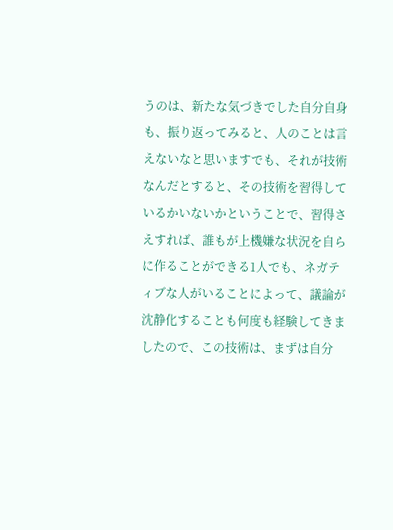うのは、新たな気づきでした自分自身も、振り返ってみると、人のことは言えないなと思いますでも、それが技術なんだとすると、その技術を習得しているかいないかということで、習得さえすれば、誰もが上機嫌な状況を自らに作ることができる1人でも、ネガティブな人がいることによって、議論が沈静化することも何度も経験してきましたので、この技術は、まずは自分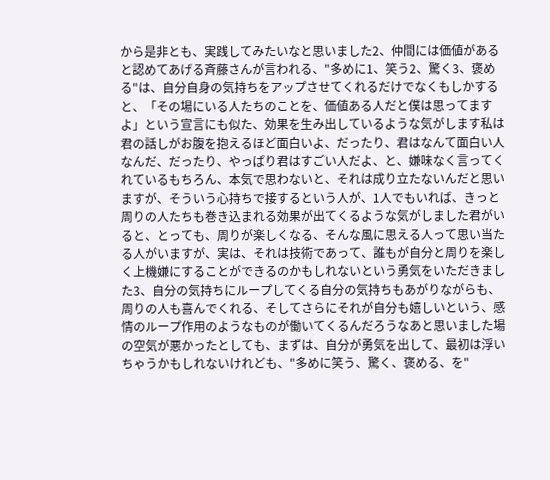から是非とも、実践してみたいなと思いました2、仲間には価値があると認めてあげる斉藤さんが言われる、"多めに1、笑う2、驚く3、褒める"は、自分自身の気持ちをアップさせてくれるだけでなくもしかすると、「その場にいる人たちのことを、価値ある人だと僕は思ってますよ」という宣言にも似た、効果を生み出しているような気がします私は君の話しがお腹を抱えるほど面白いよ、だったり、君はなんて面白い人なんだ、だったり、やっぱり君はすごい人だよ、と、嫌味なく言ってくれているもちろん、本気で思わないと、それは成り立たないんだと思いますが、そういう心持ちで接するという人が、1人でもいれば、きっと周りの人たちも巻き込まれる効果が出てくるような気がしました君がいると、とっても、周りが楽しくなる、そんな風に思える人って思い当たる人がいますが、実は、それは技術であって、誰もが自分と周りを楽しく上機嫌にすることができるのかもしれないという勇気をいただきました3、自分の気持ちにループしてくる自分の気持ちもあがりながらも、周りの人も喜んでくれる、そしてさらにそれが自分も嬉しいという、感情のループ作用のようなものが働いてくるんだろうなあと思いました場の空気が悪かったとしても、まずは、自分が勇気を出して、最初は浮いちゃうかもしれないけれども、"多めに笑う、驚く、褒める、を"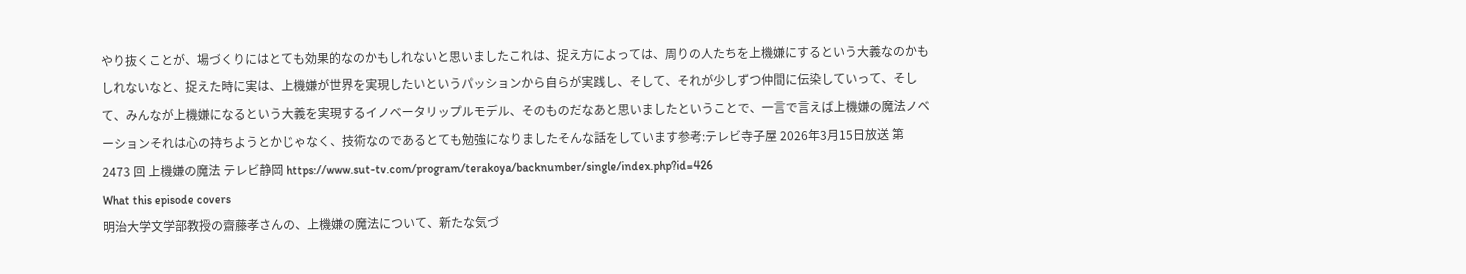やり抜くことが、場づくりにはとても効果的なのかもしれないと思いましたこれは、捉え方によっては、周りの人たちを上機嫌にするという大義なのかもしれないなと、捉えた時に実は、上機嫌が世界を実現したいというパッションから自らが実践し、そして、それが少しずつ仲間に伝染していって、そして、みんなが上機嫌になるという大義を実現するイノベータリップルモデル、そのものだなあと思いましたということで、一言で言えば上機嫌の魔法ノベーションそれは心の持ちようとかじゃなく、技術なのであるとても勉強になりましたそんな話をしています参考:テレビ寺子屋 2026年3月15日放送 第 2473 回 上機嫌の魔法 テレビ静岡 https://www.sut-tv.com/program/terakoya/backnumber/single/index.php?id=426
What this episode covers
明治大学文学部教授の齋藤孝さんの、上機嫌の魔法について、新たな気づ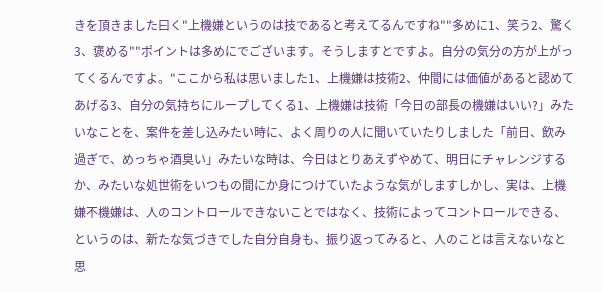きを頂きました曰く"上機嫌というのは技であると考えてるんですね""多めに1、笑う2、驚く3、褒める""ポイントは多めにでございます。そうしますとですよ。自分の気分の方が上がってくるんですよ。"ここから私は思いました1、上機嫌は技術2、仲間には価値があると認めてあげる3、自分の気持ちにループしてくる1、上機嫌は技術「今日の部長の機嫌はいい?」みたいなことを、案件を差し込みたい時に、よく周りの人に聞いていたりしました「前日、飲み過ぎで、めっちゃ酒臭い」みたいな時は、今日はとりあえずやめて、明日にチャレンジするか、みたいな処世術をいつもの間にか身につけていたような気がしますしかし、実は、上機嫌不機嫌は、人のコントロールできないことではなく、技術によってコントロールできる、というのは、新たな気づきでした自分自身も、振り返ってみると、人のことは言えないなと思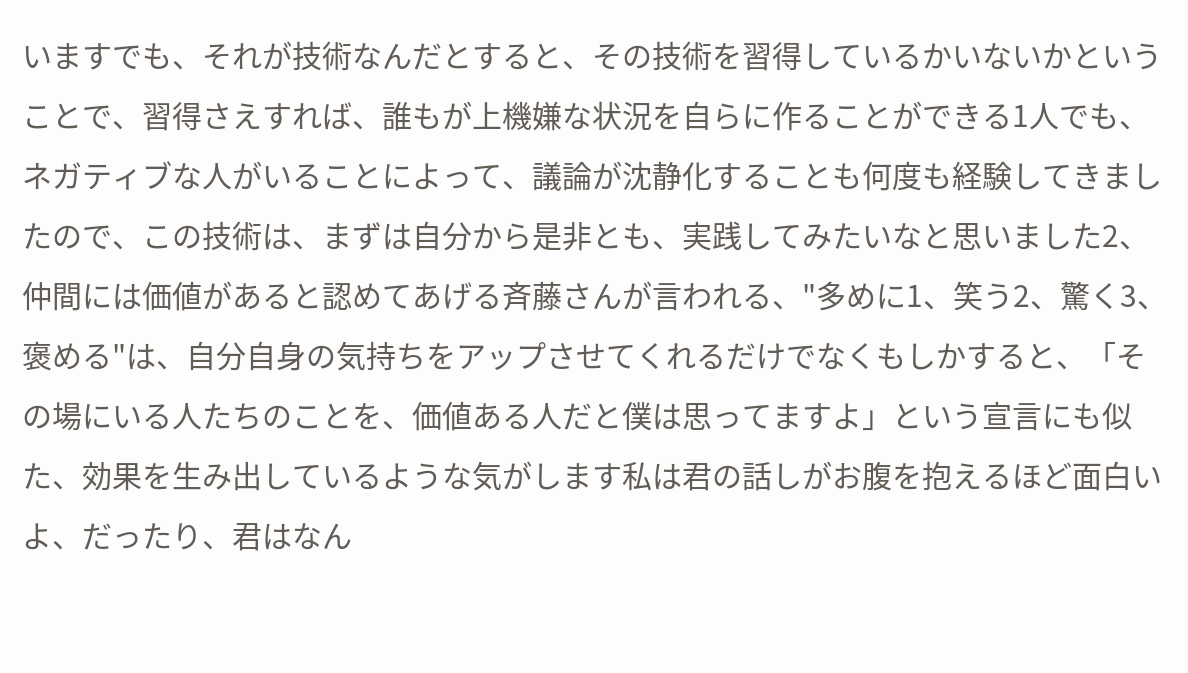いますでも、それが技術なんだとすると、その技術を習得しているかいないかということで、習得さえすれば、誰もが上機嫌な状況を自らに作ることができる1人でも、ネガティブな人がいることによって、議論が沈静化することも何度も経験してきましたので、この技術は、まずは自分から是非とも、実践してみたいなと思いました2、仲間には価値があると認めてあげる斉藤さんが言われる、"多めに1、笑う2、驚く3、褒める"は、自分自身の気持ちをアップさせてくれるだけでなくもしかすると、「その場にいる人たちのことを、価値ある人だと僕は思ってますよ」という宣言にも似た、効果を生み出しているような気がします私は君の話しがお腹を抱えるほど面白いよ、だったり、君はなん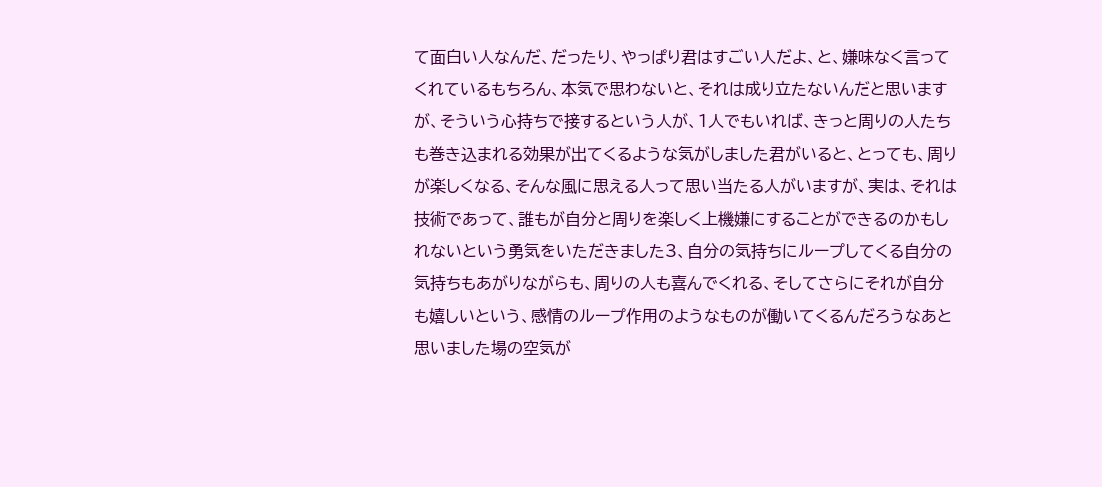て面白い人なんだ、だったり、やっぱり君はすごい人だよ、と、嫌味なく言ってくれているもちろん、本気で思わないと、それは成り立たないんだと思いますが、そういう心持ちで接するという人が、1人でもいれば、きっと周りの人たちも巻き込まれる効果が出てくるような気がしました君がいると、とっても、周りが楽しくなる、そんな風に思える人って思い当たる人がいますが、実は、それは技術であって、誰もが自分と周りを楽しく上機嫌にすることができるのかもしれないという勇気をいただきました3、自分の気持ちにループしてくる自分の気持ちもあがりながらも、周りの人も喜んでくれる、そしてさらにそれが自分も嬉しいという、感情のループ作用のようなものが働いてくるんだろうなあと思いました場の空気が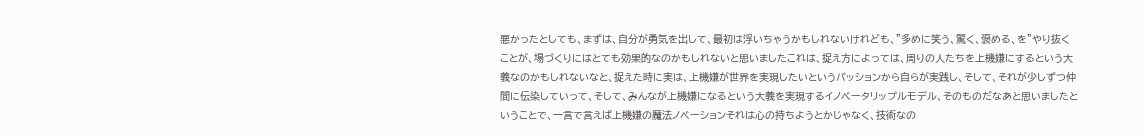悪かったとしても、まずは、自分が勇気を出して、最初は浮いちゃうかもしれないけれども、"多めに笑う、驚く、褒める、を"やり抜くことが、場づくりにはとても効果的なのかもしれないと思いましたこれは、捉え方によっては、周りの人たちを上機嫌にするという大義なのかもしれないなと、捉えた時に実は、上機嫌が世界を実現したいというパッションから自らが実践し、そして、それが少しずつ仲間に伝染していって、そして、みんなが上機嫌になるという大義を実現するイノベータリップルモデル、そのものだなあと思いましたということで、一言で言えば上機嫌の魔法ノベーションそれは心の持ちようとかじゃなく、技術なの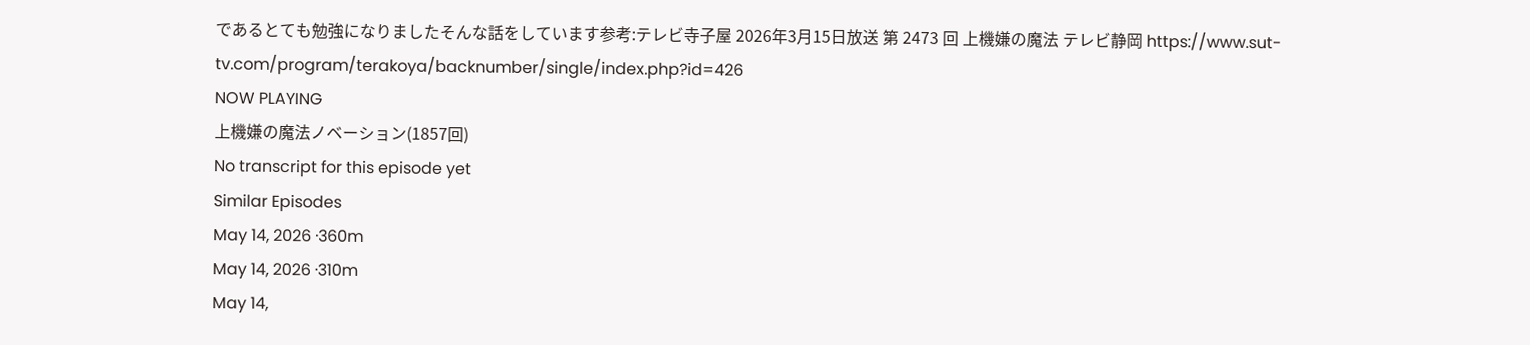であるとても勉強になりましたそんな話をしています参考:テレビ寺子屋 2026年3月15日放送 第 2473 回 上機嫌の魔法 テレビ静岡 https://www.sut-tv.com/program/terakoya/backnumber/single/index.php?id=426
NOW PLAYING
上機嫌の魔法ノベーション(1857回)
No transcript for this episode yet
Similar Episodes
May 14, 2026 ·360m
May 14, 2026 ·310m
May 14,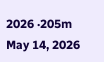2026 ·205m
May 14, 2026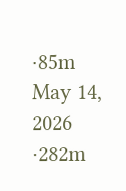·85m
May 14, 2026 ·282m